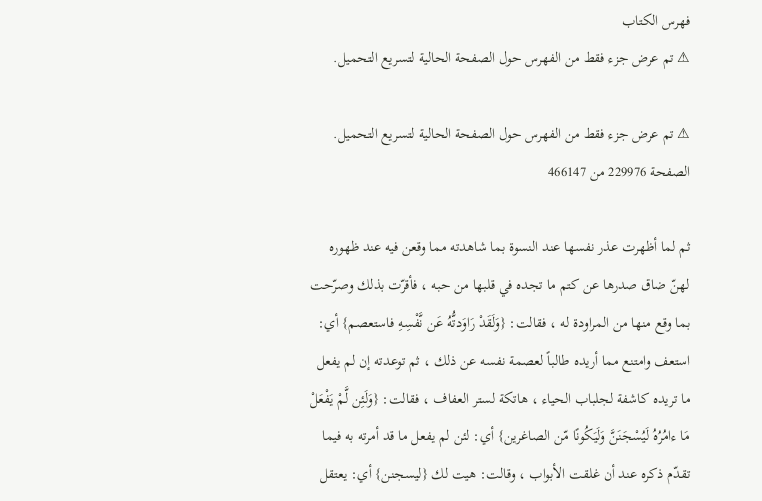فهرس الكتاب
⚠ تم عرض جزء فقط من الفهرس حول الصفحة الحالية لتسريع التحميل.

⚠ تم عرض جزء فقط من الفهرس حول الصفحة الحالية لتسريع التحميل.
الصفحة 229976 من 466147

ثم لما أظهرت عذر نفسها عند النسوة بما شاهدته مما وقعن فيه عند ظهوره لهنّ ضاق صدرها عن كتم ما تجده في قلبها من حبه ، فأقرّت بذلك وصرّحت بما وقع منها من المراودة له ، فقالت: {وَلَقَدْ رَاوَدتُّهُ عَن نَّفْسِهِ فاستعصم} أي: استعف وامتنع مما أريده طالباً لعصمة نفسه عن ذلك ، ثم توعدته إن لم يفعل ما تريده كاشفة لجلباب الحياء ، هاتكة لستر العفاف ، فقالت: {وَلَئِن لَّمْ يَفْعَلْ مَا ءامُرُهُ لَيُسْجَنَنَّ وَلَيَكُونًا مّن الصاغرين} أي: لئن لم يفعل ما قد أمرته به فيما تقدّم ذكره عند أن غلقت الأبواب ، وقالت: هيت لك {ليسجنن} أي: يعتقل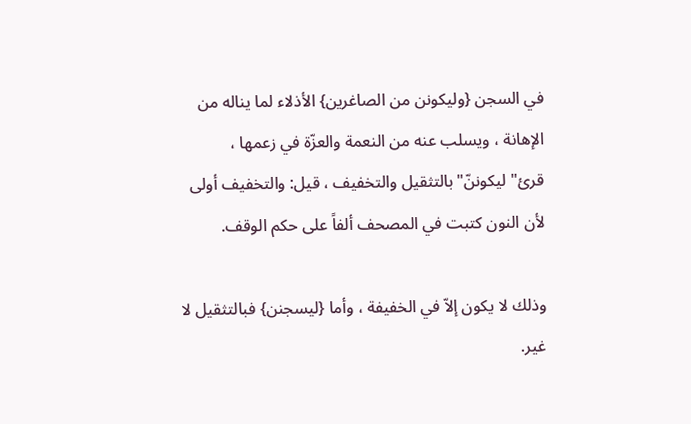في السجن {وليكونن من الصاغرين} الأذلاء لما يناله من الإهانة ، ويسلب عنه من النعمة والعزّة في زعمها ، قرئ"ليكوننّ"بالتثقيل والتخفيف ، قيل: والتخفيف أولى لأن النون كتبت في المصحف ألفاً على حكم الوقف.

وذلك لا يكون إلاّ في الخفيفة ، وأما {ليسجنن} فبالتثقيل لا غير.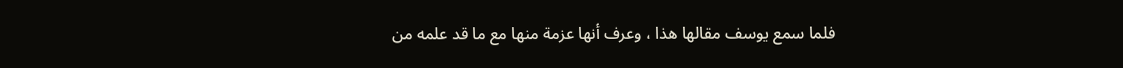فلما سمع يوسف مقالها هذا ، وعرف أنها عزمة منها مع ما قد علمه من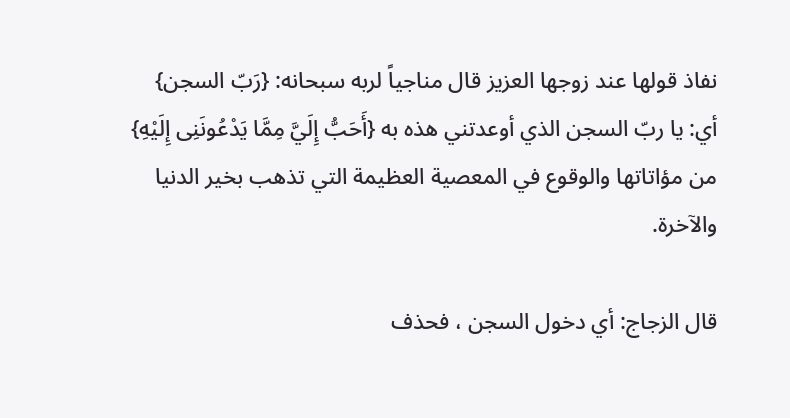نفاذ قولها عند زوجها العزيز قال مناجياً لربه سبحانه: {رَبّ السجن} أي: يا ربّ السجن الذي أوعدتني هذه به {أَحَبُّ إِلَيَّ مِمَّا يَدْعُونَنِى إِلَيْهِ} من مؤاتاتها والوقوع في المعصية العظيمة التي تذهب بخير الدنيا والآخرة.

قال الزجاج: أي دخول السجن ، فحذف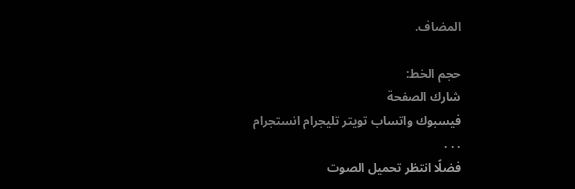المضاف.

حجم الخط:
شارك الصفحة
فيسبوك واتساب تويتر تليجرام انستجرام
. . .
فضلًا انتظر تحميل الصوت